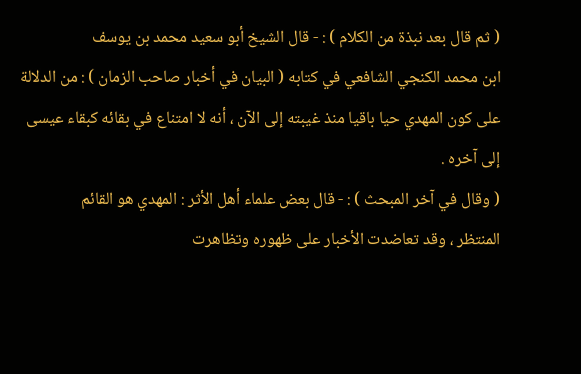( ثم قال بعد نبذة من الكلام ) : - قال الشيخ أبو سعيد محمد بن يوسف
ابن محمد الكنجي الشافعي في كتابه ( البيان في أخبار صاحب الزمان ) : من الدلالة
على كون المهدي حيا باقيا منذ غيبته إلى الآن ، أنه لا امتناع في بقائه كبقاء عيسى
إلى آخره .
( وقال في آخر المبحث ) : - قال بعض علماء أهل الأثر : المهدي هو القائم
المنتظر ، وقد تعاضدت الأخبار على ظهوره وتظاهرت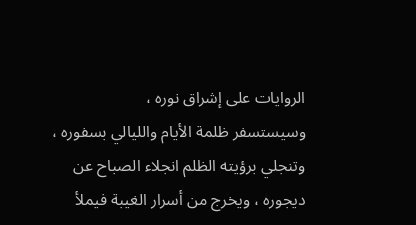الروايات على إشراق نوره ،
وسيستسفر ظلمة الأيام والليالي بسفوره ، وتنجلي برؤيته الظلم انجلاء الصباح عن
ديجوره ، ويخرج من أسرار الغيبة فيملأ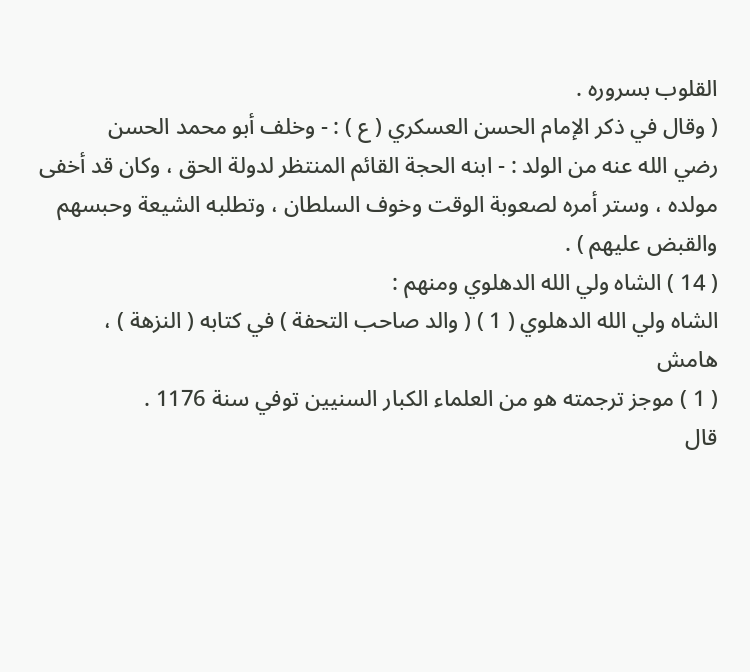القلوب بسروره .
( وقال في ذكر الإمام الحسن العسكري ( ع ) : - وخلف أبو محمد الحسن
رضي الله عنه من الولد : - ابنه الحجة القائم المنتظر لدولة الحق ، وكان قد أخفى
مولده ، وستر أمره لصعوبة الوقت وخوف السلطان ، وتطلبه الشيعة وحبسهم
والقبض عليهم ) .
( 14 ) الشاه ولي الله الدهلوي ومنهم :
الشاه ولي الله الدهلوي ( 1 ) ( والد صاحب التحفة ) في كتابه ( النزهة ) ،
هامش
( 1 ) موجز ترجمته هو من العلماء الكبار السنيين توفي سنة 1176 .
قال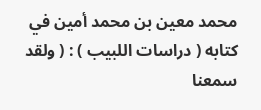محمد معين بن محمد أمين في كتابه ( دراسات اللبيب ) : ( ولقد سمعنا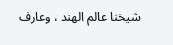شيخنا عالم الهند ، وعارف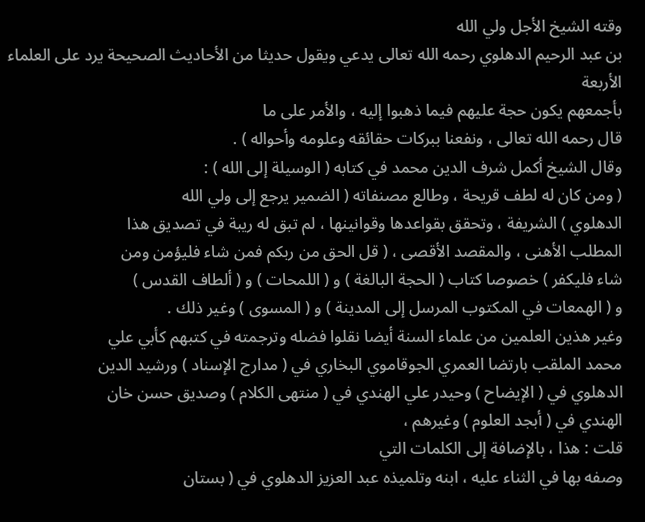وقته الشيخ الأجل ولي الله
بن عبد الرحيم الدهلوي رحمه الله تعالى يدعي ويقول حديثا من الأحاديث الصحيحة يرد على العلماء الأربعة
بأجمعهم يكون حجة عليهم فيما ذهبوا إليه ، والأمر على ما
قال رحمه الله تعالى ، ونفعنا ببركات حقائقه وعلومه وأحواله ) .
وقال الشيخ أكمل شرف الدين محمد في كتابه ( الوسيلة إلى الله ) :
( ومن كان له لطف قريحة ، وطالع مصنفاته ( الضمير يرجع إلى ولي الله
الدهلوي ) الشريفة ، وتحقق بقواعدها وقوانينها ، لم تبق له ريبة في تصديق هذا
المطلب الأهنى ، والمقصد الأقصى ، ( قل الحق من ربكم فمن شاء فليؤمن ومن
شاء فليكفر ) خصوصا كتاب ( الحجة البالغة ) و ( اللمحات ) و ( ألطاف القدس )
و ( الهمعات في المكتوب المرسل إلى المدينة ) و ( المسوى ) وغير ذلك .
وغير هذين العلمين من علماء السنة أيضا نقلوا فضله وترجمته في كتبهم كأبي علي
محمد الملقب بارتضا العمري الجوقاموي البخاري في ( مدارج الإسناد ) ورشيد الدين
الدهلوي في ( الإيضاح ) وحيدر علي الهندي في ( منتهى الكلام ) وصديق حسن خان
الهندي في ( أبجد العلوم ) وغيرهم ،
قلت : هذا ، بالإضافة إلى الكلمات التي
وصفه بها في الثناء عليه ، ابنه وتلميذه عبد العزيز الدهلوي في ( بستان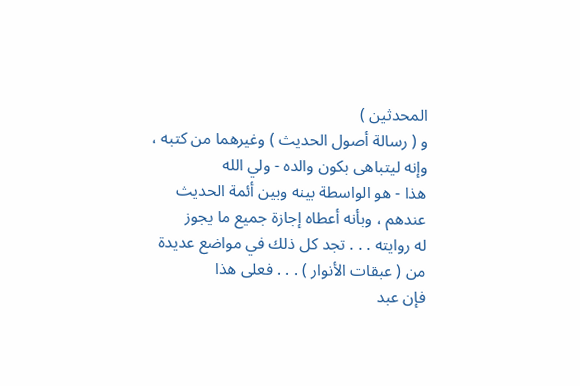المحدثين )
و ( رسالة أصول الحديث ) وغيرهما من كتبه ، وإنه ليتباهى بكون والده - ولي الله
هذا - هو الواسطة بينه وبين أئمة الحديث عندهم ، وبأنه أعطاه إجازة جميع ما يجوز
له روايته . . . تجد كل ذلك في مواضع عديدة من ( عبقات الأنوار ) . . . فعلى هذا
فإن عبد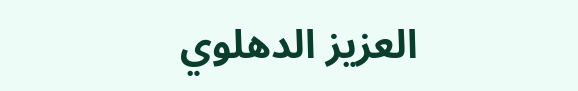العزيز الدهلوي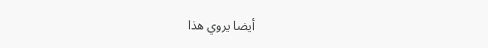أيضا يروي هذا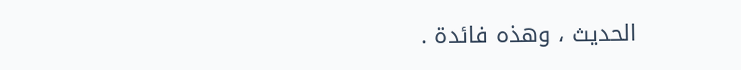الحديث ، وهذه فائدة .